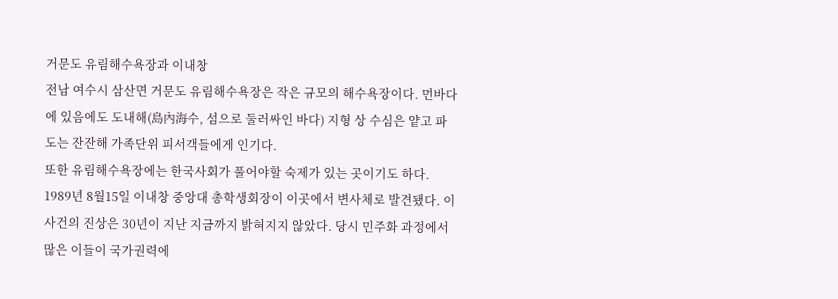거문도 유림해수욕장과 이내창
전남 여수시 삼산면 거문도 유림해수욕장은 작은 규모의 해수욕장이다. 먼바다에 있음에도 도내해(島內海수, 섬으로 둘러싸인 바다) 지형 상 수심은 얕고 파도는 잔잔해 가족단위 피서객들에게 인기다.
또한 유림해수욕장에는 한국사회가 풀어야할 숙제가 있는 곳이기도 하다. 1989년 8월15일 이내창 중앙대 총학생회장이 이곳에서 변사체로 발견됐다. 이 사건의 진상은 30년이 지난 지금까지 밝혀지지 않았다. 당시 민주화 과정에서 많은 이들이 국가권력에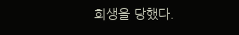희생을 당했다.